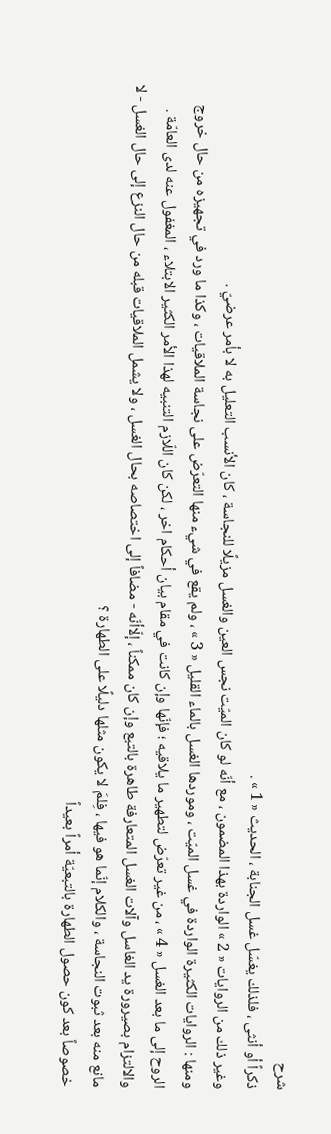شرح
ذكراً أو أنثى ، فلذلك يغسّل غسل الجنابة ، الحديث « 1 » .
وغير ذلك من الروايات « 2 » الواردة بهذا المضمون ، مع أنّه لو كان الميّت نجس العين والغسل مزيلًا للنجاسة ، كان الأنسب التعليل به لا بأمر عرضيّ .
ومنها : الروايات الكثيرة الواردة في غسل الميّت ، وموردها الغسل بالماء القليل « 3 » ، ولم يقع في شيء منها التعرّض على نجاسة الملاقيات ، وكذا ما ورد في تجهيزه من حال خروج الروح إلى ما بعد الغسل « 4 » ، من غير تعرّض لتطهير ما يلاقيه ؛ فإنّها وإن كانت في مقام بيان أحكام اخر ، لكن كان اللّازم التنبيه لهذا الأمر الكثير الابتلاء ، المغفول عنه لدى العامّة .
والالتزام بصيرورة يد الغاسل وآلات الغسل المتعارفة طاهرة بالتبع وإن كان ممكناً ، إلّاأنّه - مضافاً إلى اختصاصه بحال الغسل ، ولا يشمل الملاقيات قبله من حال النزع إلى حال الغسل - لا مانع منه بعد ثبوت النجاسة ، والكلام إنّما هو فيها ، فِلمَ لا يكون مثلها دليلًا على الطهارة ؟
خصوصاً بعد كون حصول الطهارة بالتبعيّة أمراً بعيداً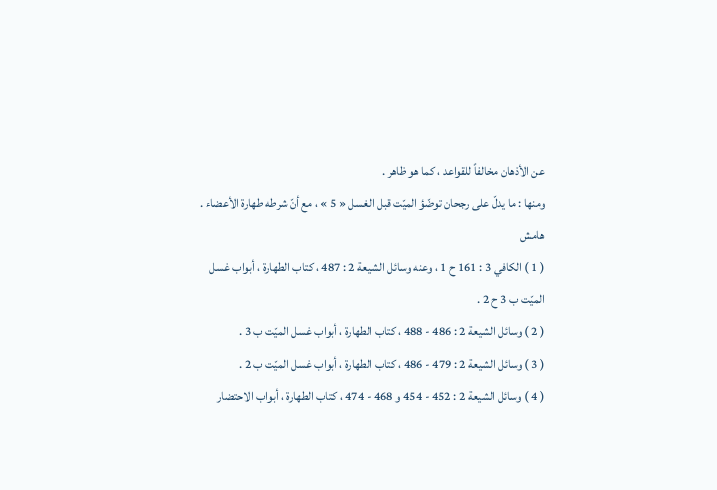عن الأذهان مخالفاً للقواعد ، كما هو ظاهر .
ومنها : ما يدلّ على رجحان توضّؤ الميّت قبل الغسل « 5 » ، مع أنّ شرطه طهارة الأعضاء .
هامش
( 1 ) الكافي 3 : 161 ح 1 ، وعنه وسائل الشيعة 2 : 487 ، كتاب الطهارة ، أبواب غسل الميّت ب 3 ح 2 .
( 2 ) وسائل الشيعة 2 : 486 - 488 ، كتاب الطهارة ، أبواب غسل الميّت ب 3 .
( 3 ) وسائل الشيعة 2 : 479 - 486 ، كتاب الطهارة ، أبواب غسل الميّت ب 2 .
( 4 ) وسائل الشيعة 2 : 452 - 454 و 468 - 474 ، كتاب الطهارة ، أبواب الاحتضار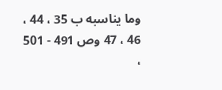وما يناسبه ب 35 ، 44 ، 46 ، 47 وص 491 - 501 ،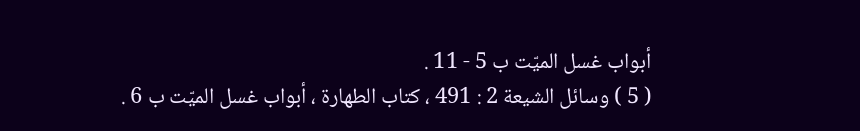أبواب غسل الميّت ب 5 - 11 .
( 5 ) وسائل الشيعة 2 : 491 ، كتاب الطهارة ، أبواب غسل الميّت ب 6 .